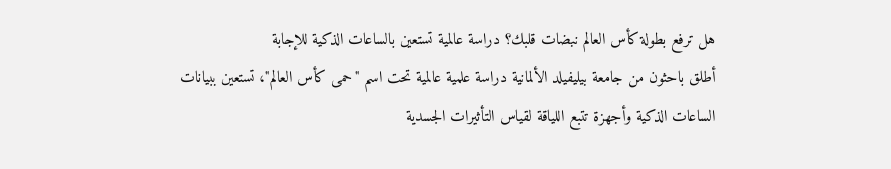هل ترفع بطولة كأس العالم نبضات قلبك؟ دراسة عالمية تستعين بالساعات الذكية للإجابة
أطلق باحثون من جامعة بيليفيلد الألمانية دراسة علمية عالمية تحت اسم "حمى كأس العالم"، تستعين ببيانات الساعات الذكية وأجهزة تتبع اللياقة لقياس التأثيرات الجسدية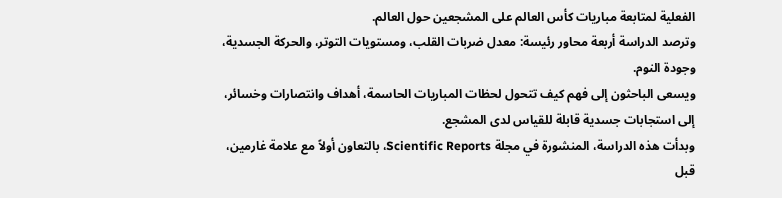الفعلية لمتابعة مباريات كأس العالم على المشجعين حول العالم.
وترصد الدراسة أربعة محاور رئيسة: معدل ضربات القلب، ومستويات التوتر، والحركة الجسدية، وجودة النوم.
ويسعى الباحثون إلى فهم كيف تتحول لحظات المباريات الحاسمة، أهداف وانتصارات وخسائر، إلى استجابات جسدية قابلة للقياس لدى المشجع.
وبدأت هذه الدراسة، المنشورة في مجلة Scientific Reports، بالتعاون أولاً مع علامة غارمين، قبل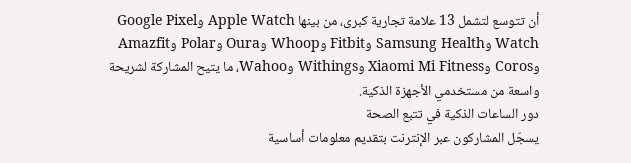أن تتوسع لتشمل 13 علامة تجارية كبرى، من بينها Apple Watch وGoogle Pixel Watch وSamsung Health وFitbit وWhoop وOura وPolar وAmazfit وCoros وXiaomi Mi Fitness وWithings وWahoo، ما يتيح المشاركة لشريحة واسعة من مستخدمي الأجهزة الذكية.
دور الساعات الذكية في تتبع الصحة
يسجّل المشاركون عبر الإنترنت بتقديم معلومات أساسية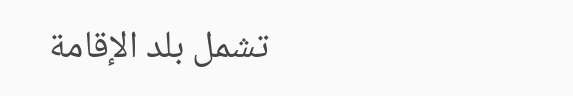تشمل بلد الإقامة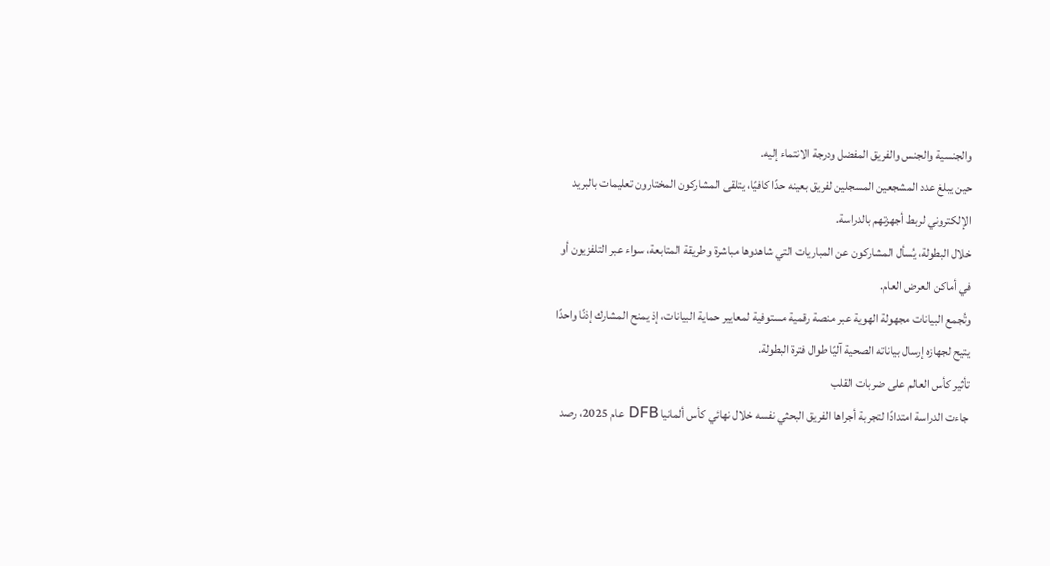والجنسية والجنس والفريق المفضل ودرجة الانتماء إليه.
حين يبلغ عدد المشجعين المسجلين لفريق بعينه حدًا كافيًا، يتلقى المشاركون المختارون تعليمات بالبريد الإلكتروني لربط أجهزتهم بالدراسة.
خلال البطولة، يُسأل المشاركون عن المباريات التي شاهدوها مباشرة وطريقة المتابعة، سواء عبر التلفزيون أو في أماكن العرض العام.
وتُجمع البيانات مجهولة الهوية عبر منصة رقمية مستوفية لمعايير حماية البيانات، إذ يمنح المشارك إذنًا واحدًا يتيح لجهازه إرسال بياناته الصحية آليًا طوال فترة البطولة.
تأثير كأس العالم على ضربات القلب
جاءت الدراسة امتدادًا لتجربة أجراها الفريق البحثي نفسه خلال نهائي كأس ألمانيا DFB عام 2025، رصد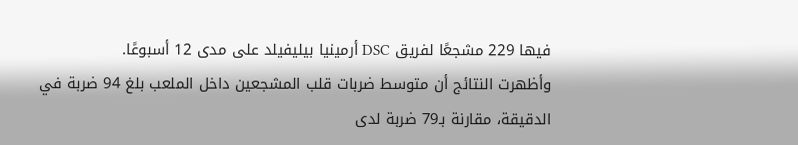فيها 229 مشجعًا لفريق DSC أرمينيا بيليفيلد على مدى 12 أسبوعًا.
وأظهرت النتائج أن متوسط ضربات قلب المشجعين داخل الملعب بلغ 94 ضربة في الدقيقة، مقارنة بـ79 ضربة لدى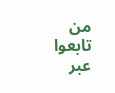من تابعوا عبر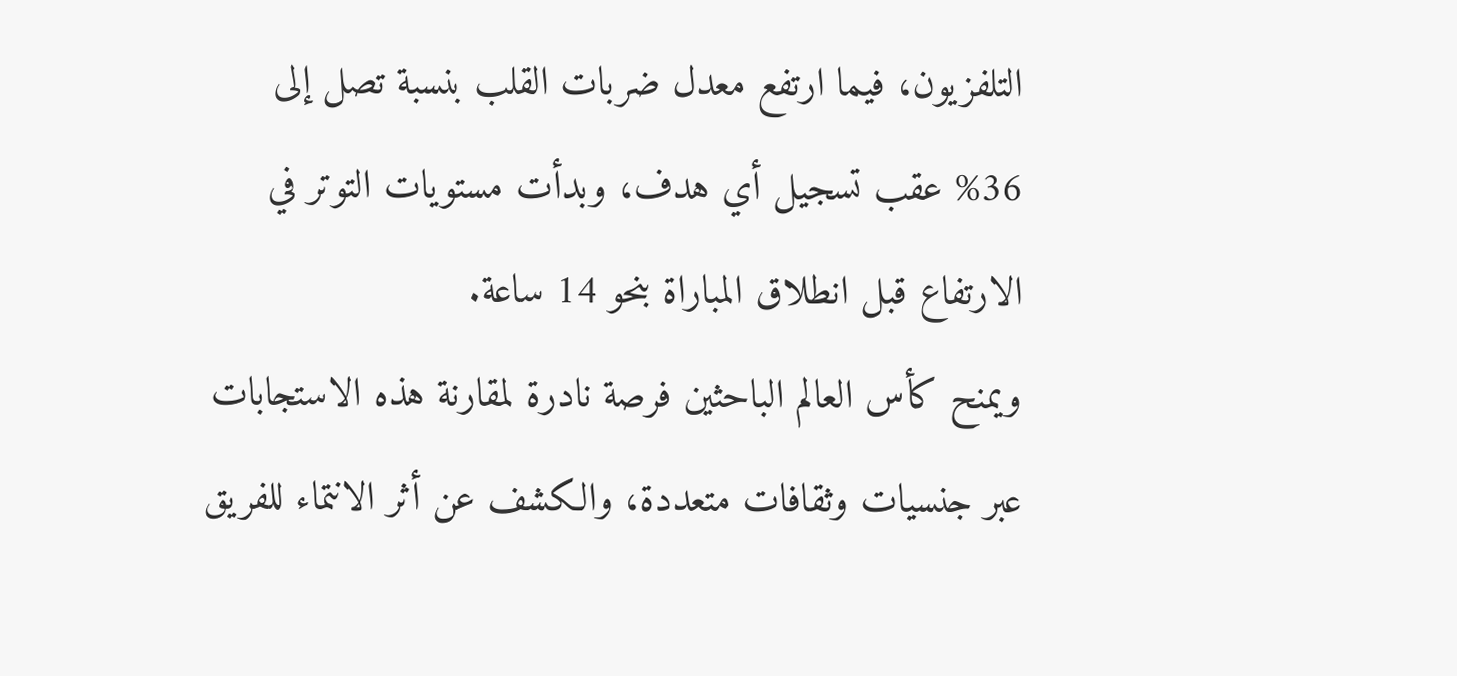التلفزيون، فيما ارتفع معدل ضربات القلب بنسبة تصل إلى 36% عقب تسجيل أي هدف، وبدأت مستويات التوتر في الارتفاع قبل انطلاق المباراة بنحو 14 ساعة.
ويمنح كأس العالم الباحثين فرصة نادرة لمقارنة هذه الاستجابات عبر جنسيات وثقافات متعددة، والكشف عن أثر الانتماء للفريق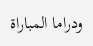ودراما المباراة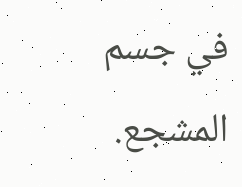في جسم المشجع.